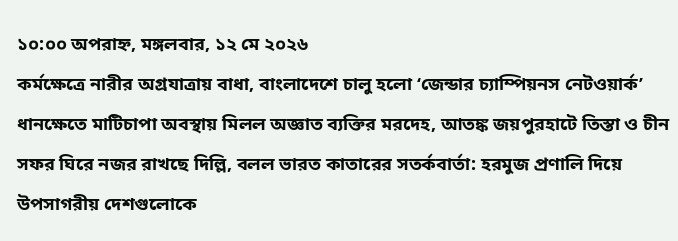১০:০০ অপরাহ্ন, মঙ্গলবার, ১২ মে ২০২৬
কর্মক্ষেত্রে নারীর অগ্রযাত্রায় বাধা, বাংলাদেশে চালু হলো ‘জেন্ডার চ্যাম্পিয়নস নেটওয়ার্ক’ ধানক্ষেতে মাটিচাপা অবস্থায় মিলল অজ্ঞাত ব্যক্তির মরদেহ, আতঙ্ক জয়পুরহাটে তিস্তা ও চীন সফর ঘিরে নজর রাখছে দিল্লি, বলল ভারত কাতারের সতর্কবার্তা: হরমুজ প্রণালি দিয়ে উপসাগরীয় দেশগুলোকে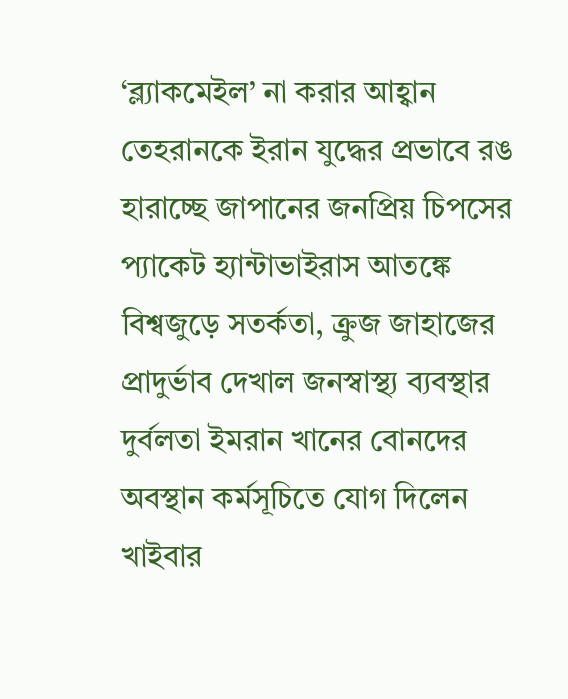‘ব্ল্যাকমেইল’ না করার আহ্বান তেহরানকে ইরান যুদ্ধের প্রভাবে রঙ হারাচ্ছে জাপানের জনপ্রিয় চিপসের প্যাকেট হ্যান্টাভাইরাস আতঙ্কে বিশ্বজুড়ে সতর্কতা, ক্রুজ জাহাজের প্রাদুর্ভাব দেখাল জনস্বাস্থ্য ব্যবস্থার দুর্বলতা ইমরান খানের বোনদের অবস্থান কর্মসূচিতে যোগ দিলেন খাইবার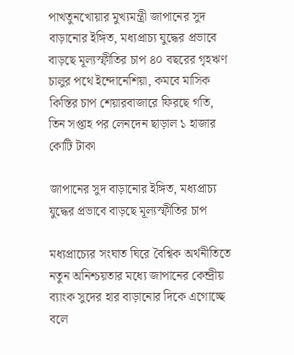পাখতুনখোয়ার মুখ্যমন্ত্রী জাপানের সুদ বাড়ানোর ইঙ্গিত, মধ্যপ্রাচ্য যুদ্ধের প্রভাবে বাড়ছে মূল্যস্ফীতির চাপ ৪০ বছরের গৃহঋণ চালুর পথে ইন্দোনেশিয়া, কমবে মাসিক কিস্তির চাপ শেয়ারবাজারে ফিরছে গতি, তিন সপ্তাহ পর লেনদেন ছাড়াল ১ হাজার কোটি টাকা

জাপানের সুদ বাড়ানোর ইঙ্গিত, মধ্যপ্রাচ্য যুদ্ধের প্রভাবে বাড়ছে মূল্যস্ফীতির চাপ

মধ্যপ্রাচ্যের সংঘাত ঘিরে বৈশ্বিক অর্থনীতিতে নতুন অনিশ্চয়তার মধ্যে জাপানের কেন্দ্রীয় ব্যাংক সুদের হার বাড়ানোর দিকে এগোচ্ছে বলে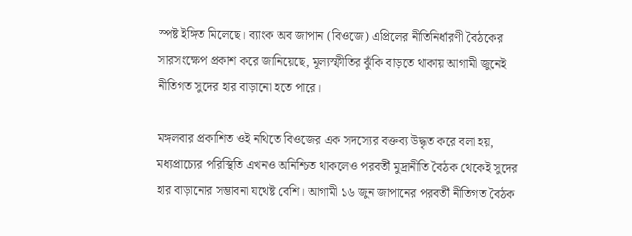স্পষ্ট ইঙ্গিত মিলেছে। ব্যাংক অব জাপান (বিওজে) এপ্রিলের নীতিনির্ধারণী বৈঠকের সারসংক্ষেপ প্রকাশ করে জানিয়েছে, মূল্যস্ফীতির ঝুঁকি বাড়তে থাকায় আগামী জুনেই নীতিগত সুদের হার বাড়ানো হতে পারে।

মঙ্গলবার প্রকাশিত ওই নথিতে বিওজের এক সদস্যের বক্তব্য উদ্ধৃত করে বলা হয়, মধ্যপ্রাচ্যের পরিস্থিতি এখনও অনিশ্চিত থাকলেও পরবর্তী মুদ্রানীতি বৈঠক থেকেই সুদের হার বাড়ানোর সম্ভাবনা যথেষ্ট বেশি। আগামী ১৬ জুন জাপানের পরবর্তী নীতিগত বৈঠক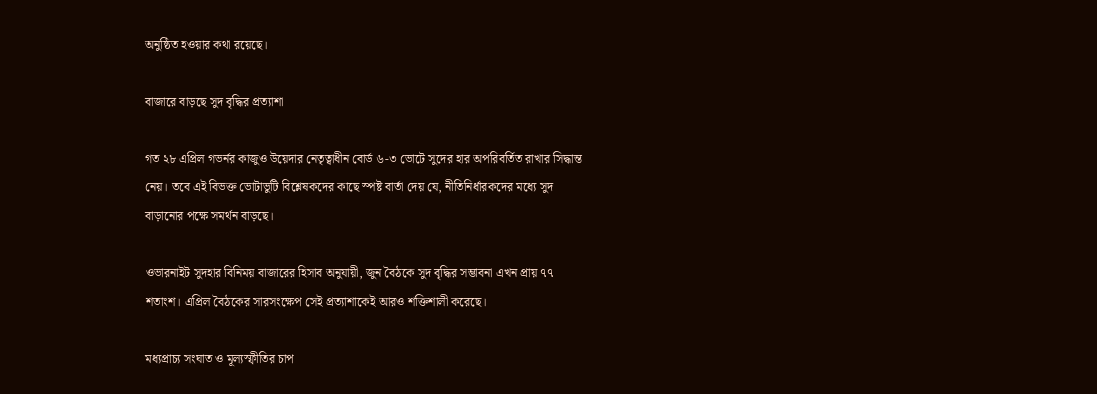অনুষ্ঠিত হওয়ার কথা রয়েছে।

বাজারে বাড়ছে সুদ বৃদ্ধির প্রত্যাশা

গত ২৮ এপ্রিল গভর্নর কাজুও উয়েদার নেতৃত্বাধীন বোর্ড ৬-৩ ভোটে সুদের হার অপরিবর্তিত রাখার সিদ্ধান্ত নেয়। তবে এই বিভক্ত ভোটাভুটি বিশ্লেষকদের কাছে স্পষ্ট বার্তা দেয় যে, নীতিনির্ধারকদের মধ্যে সুদ বাড়ানোর পক্ষে সমর্থন বাড়ছে।

ওভারনাইট সুদহার বিনিময় বাজারের হিসাব অনুযায়ী, জুন বৈঠকে সুদ বৃদ্ধির সম্ভাবনা এখন প্রায় ৭৭ শতাংশ। এপ্রিল বৈঠকের সারসংক্ষেপ সেই প্রত্যাশাকেই আরও শক্তিশালী করেছে।

মধ্যপ্রাচ্য সংঘাত ও মূল্যস্ফীতির চাপ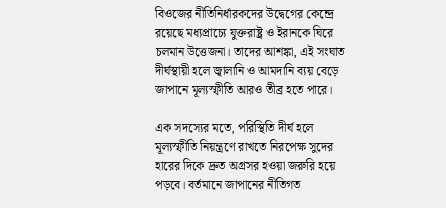বিওজের নীতিনির্ধারকদের উদ্বেগের কেন্দ্রে রয়েছে মধ্যপ্রাচ্যে যুক্তরাষ্ট্র ও ইরানকে ঘিরে চলমান উত্তেজনা। তাদের আশঙ্কা, এই সংঘাত দীর্ঘস্থায়ী হলে জ্বালানি ও আমদানি ব্যয় বেড়ে জাপানে মূল্যস্ফীতি আরও তীব্র হতে পারে।

এক সদস্যের মতে, পরিস্থিতি দীর্ঘ হলে মূল্যস্ফীতি নিয়ন্ত্রণে রাখতে নিরপেক্ষ সুদের হারের দিকে দ্রুত অগ্রসর হওয়া জরুরি হয়ে পড়বে। বর্তমানে জাপানের নীতিগত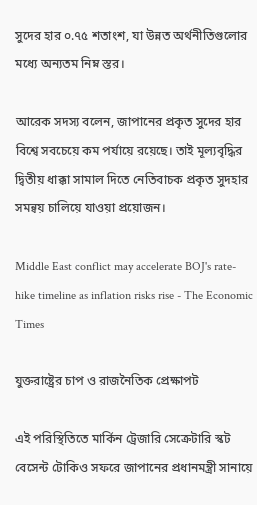সুদের হার ০.৭৫ শতাংশ, যা উন্নত অর্থনীতিগুলোর মধ্যে অন্যতম নিম্ন স্তর।

আরেক সদস্য বলেন, জাপানের প্রকৃত সুদের হার বিশ্বে সবচেয়ে কম পর্যায়ে রয়েছে। তাই মূল্যবৃদ্ধির দ্বিতীয় ধাক্কা সামাল দিতে নেতিবাচক প্রকৃত সুদহার সমন্বয় চালিয়ে যাওয়া প্রয়োজন।

Middle East conflict may accelerate BOJ's rate-hike timeline as inflation risks rise - The Economic Times

যুক্তরাষ্ট্রের চাপ ও রাজনৈতিক প্রেক্ষাপট

এই পরিস্থিতিতে মার্কিন ট্রেজারি সেক্রেটারি স্কট বেসেন্ট টোকিও সফরে জাপানের প্রধানমন্ত্রী সানায়ে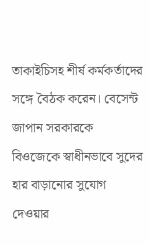তাকাইচিসহ শীর্ষ কর্মকর্তাদের সঙ্গে বৈঠক করেন। বেসেন্ট জাপান সরকারকে বিওজেকে স্বাধীনভাবে সুদের হার বাড়ানোর সুযোগ দেওয়ার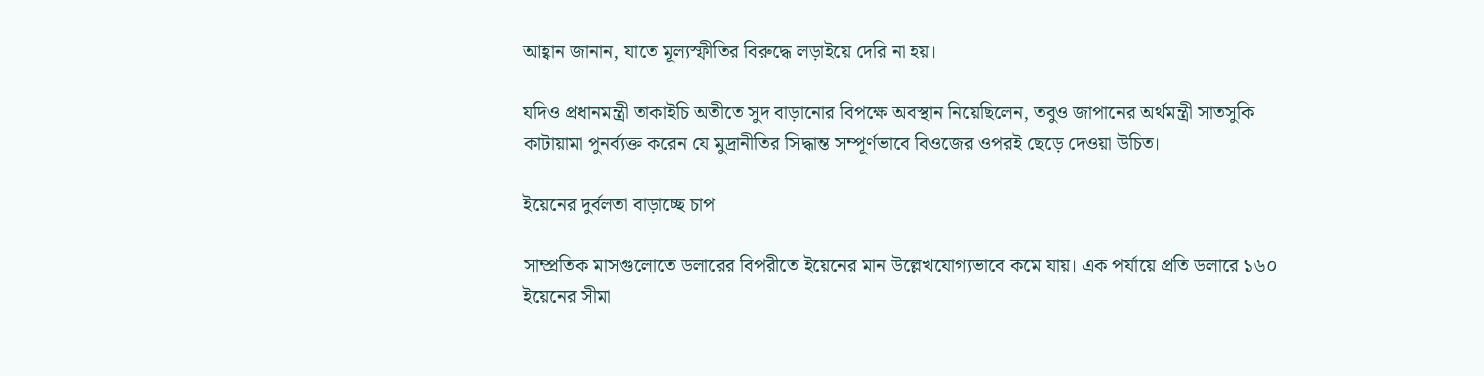আহ্বান জানান, যাতে মূল্যস্ফীতির বিরুদ্ধে লড়াইয়ে দেরি না হয়।

যদিও প্রধানমন্ত্রী তাকাইচি অতীতে সুদ বাড়ানোর বিপক্ষে অবস্থান নিয়েছিলেন, তবুও জাপানের অর্থমন্ত্রী সাতসুকি কাটায়ামা পুনর্ব্যক্ত করেন যে মুদ্রানীতির সিদ্ধান্ত সম্পূর্ণভাবে বিওজের ওপরই ছেড়ে দেওয়া উচিত।

ইয়েনের দুর্বলতা বাড়াচ্ছে চাপ

সাম্প্রতিক মাসগুলোতে ডলারের বিপরীতে ইয়েনের মান উল্লেখযোগ্যভাবে কমে যায়। এক পর্যায়ে প্রতি ডলারে ১৬০ ইয়েনের সীমা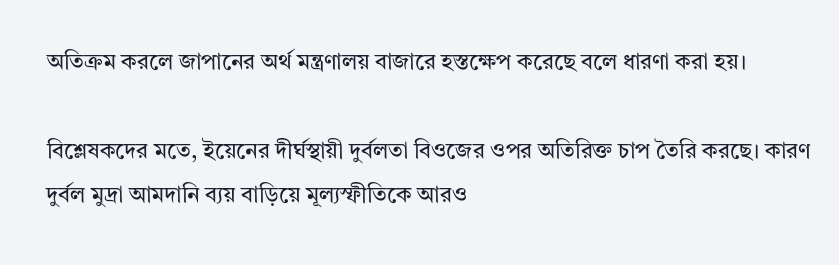অতিক্রম করলে জাপানের অর্থ মন্ত্রণালয় বাজারে হস্তক্ষেপ করেছে বলে ধারণা করা হয়।

বিশ্লেষকদের মতে, ইয়েনের দীর্ঘস্থায়ী দুর্বলতা বিওজের ওপর অতিরিক্ত চাপ তৈরি করছে। কারণ দুর্বল মুদ্রা আমদানি ব্যয় বাড়িয়ে মূল্যস্ফীতিকে আরও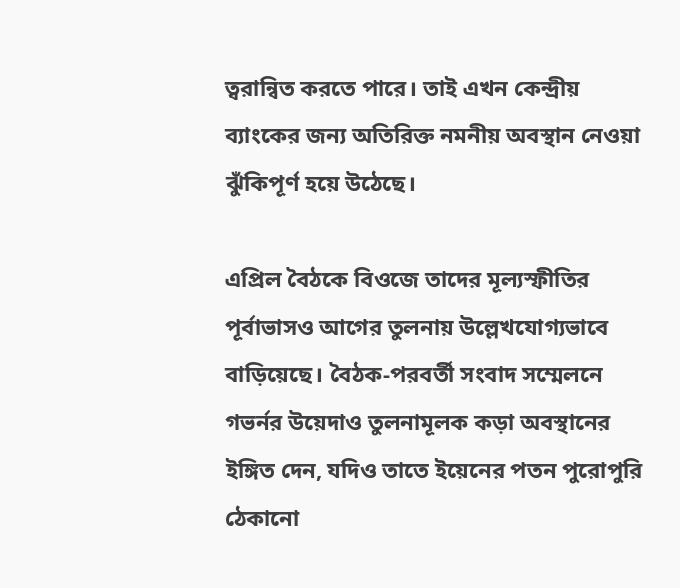ত্বরান্বিত করতে পারে। তাই এখন কেন্দ্রীয় ব্যাংকের জন্য অতিরিক্ত নমনীয় অবস্থান নেওয়া ঝুঁকিপূর্ণ হয়ে উঠেছে।

এপ্রিল বৈঠকে বিওজে তাদের মূল্যস্ফীতির পূর্বাভাসও আগের তুলনায় উল্লেখযোগ্যভাবে বাড়িয়েছে। বৈঠক-পরবর্তী সংবাদ সম্মেলনে গভর্নর উয়েদাও তুলনামূলক কড়া অবস্থানের ইঙ্গিত দেন, যদিও তাতে ইয়েনের পতন পুরোপুরি ঠেকানো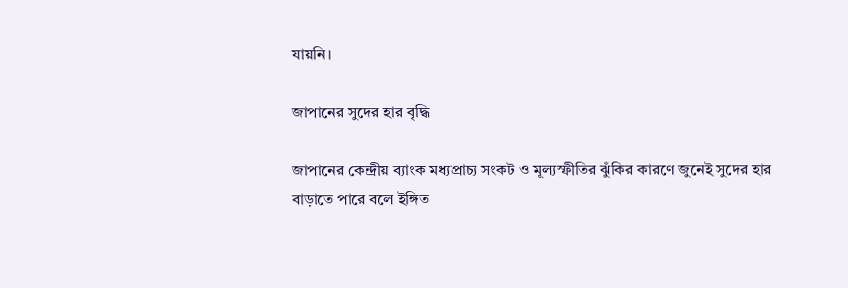যায়নি।

জাপানের সুদের হার বৃদ্ধি

জাপানের কেন্দ্রীয় ব্যাংক মধ্যপ্রাচ্য সংকট ও মূল্যস্ফীতির ঝুঁকির কারণে জুনেই সুদের হার বাড়াতে পারে বলে ইঙ্গিত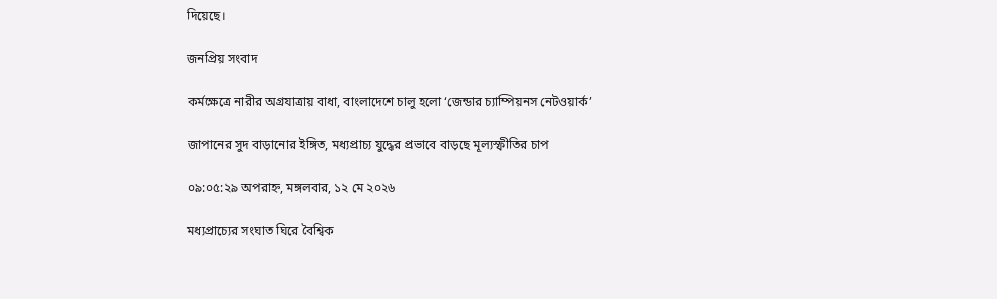দিয়েছে।

জনপ্রিয় সংবাদ

কর্মক্ষেত্রে নারীর অগ্রযাত্রায় বাধা, বাংলাদেশে চালু হলো ‘জেন্ডার চ্যাম্পিয়নস নেটওয়ার্ক’

জাপানের সুদ বাড়ানোর ইঙ্গিত, মধ্যপ্রাচ্য যুদ্ধের প্রভাবে বাড়ছে মূল্যস্ফীতির চাপ

০৯:০৫:২৯ অপরাহ্ন, মঙ্গলবার, ১২ মে ২০২৬

মধ্যপ্রাচ্যের সংঘাত ঘিরে বৈশ্বিক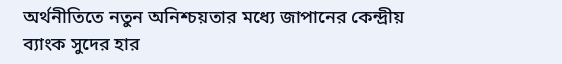অর্থনীতিতে নতুন অনিশ্চয়তার মধ্যে জাপানের কেন্দ্রীয় ব্যাংক সুদের হার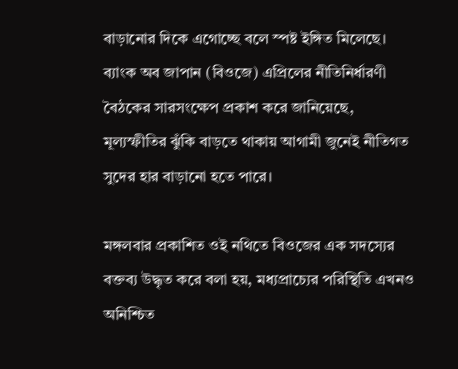বাড়ানোর দিকে এগোচ্ছে বলে স্পষ্ট ইঙ্গিত মিলেছে। ব্যাংক অব জাপান (বিওজে) এপ্রিলের নীতিনির্ধারণী বৈঠকের সারসংক্ষেপ প্রকাশ করে জানিয়েছে, মূল্যস্ফীতির ঝুঁকি বাড়তে থাকায় আগামী জুনেই নীতিগত সুদের হার বাড়ানো হতে পারে।

মঙ্গলবার প্রকাশিত ওই নথিতে বিওজের এক সদস্যের বক্তব্য উদ্ধৃত করে বলা হয়, মধ্যপ্রাচ্যের পরিস্থিতি এখনও অনিশ্চিত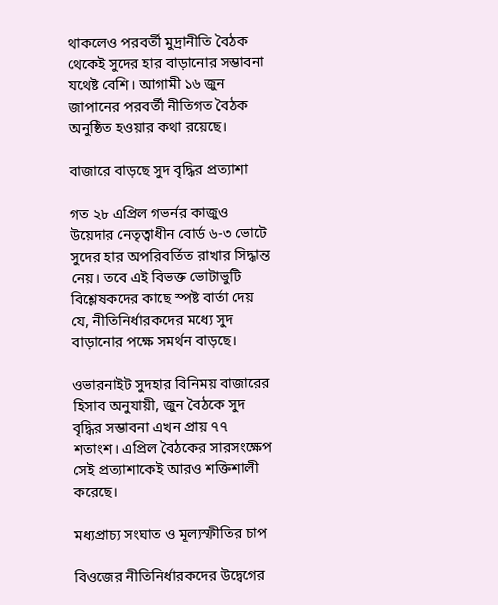থাকলেও পরবর্তী মুদ্রানীতি বৈঠক থেকেই সুদের হার বাড়ানোর সম্ভাবনা যথেষ্ট বেশি। আগামী ১৬ জুন জাপানের পরবর্তী নীতিগত বৈঠক অনুষ্ঠিত হওয়ার কথা রয়েছে।

বাজারে বাড়ছে সুদ বৃদ্ধির প্রত্যাশা

গত ২৮ এপ্রিল গভর্নর কাজুও উয়েদার নেতৃত্বাধীন বোর্ড ৬-৩ ভোটে সুদের হার অপরিবর্তিত রাখার সিদ্ধান্ত নেয়। তবে এই বিভক্ত ভোটাভুটি বিশ্লেষকদের কাছে স্পষ্ট বার্তা দেয় যে, নীতিনির্ধারকদের মধ্যে সুদ বাড়ানোর পক্ষে সমর্থন বাড়ছে।

ওভারনাইট সুদহার বিনিময় বাজারের হিসাব অনুযায়ী, জুন বৈঠকে সুদ বৃদ্ধির সম্ভাবনা এখন প্রায় ৭৭ শতাংশ। এপ্রিল বৈঠকের সারসংক্ষেপ সেই প্রত্যাশাকেই আরও শক্তিশালী করেছে।

মধ্যপ্রাচ্য সংঘাত ও মূল্যস্ফীতির চাপ

বিওজের নীতিনির্ধারকদের উদ্বেগের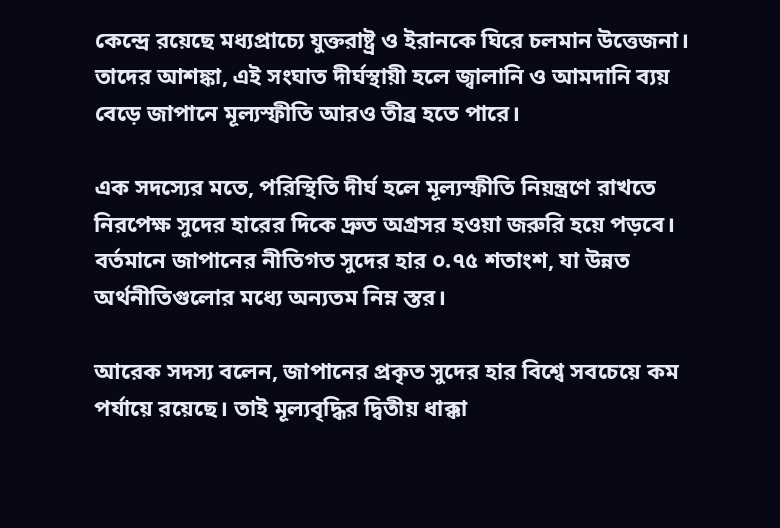কেন্দ্রে রয়েছে মধ্যপ্রাচ্যে যুক্তরাষ্ট্র ও ইরানকে ঘিরে চলমান উত্তেজনা। তাদের আশঙ্কা, এই সংঘাত দীর্ঘস্থায়ী হলে জ্বালানি ও আমদানি ব্যয় বেড়ে জাপানে মূল্যস্ফীতি আরও তীব্র হতে পারে।

এক সদস্যের মতে, পরিস্থিতি দীর্ঘ হলে মূল্যস্ফীতি নিয়ন্ত্রণে রাখতে নিরপেক্ষ সুদের হারের দিকে দ্রুত অগ্রসর হওয়া জরুরি হয়ে পড়বে। বর্তমানে জাপানের নীতিগত সুদের হার ০.৭৫ শতাংশ, যা উন্নত অর্থনীতিগুলোর মধ্যে অন্যতম নিম্ন স্তর।

আরেক সদস্য বলেন, জাপানের প্রকৃত সুদের হার বিশ্বে সবচেয়ে কম পর্যায়ে রয়েছে। তাই মূল্যবৃদ্ধির দ্বিতীয় ধাক্কা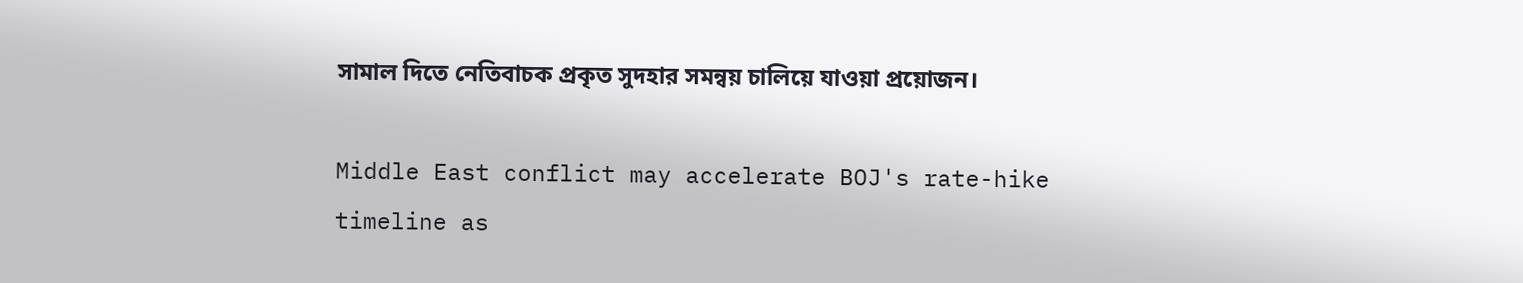সামাল দিতে নেতিবাচক প্রকৃত সুদহার সমন্বয় চালিয়ে যাওয়া প্রয়োজন।

Middle East conflict may accelerate BOJ's rate-hike timeline as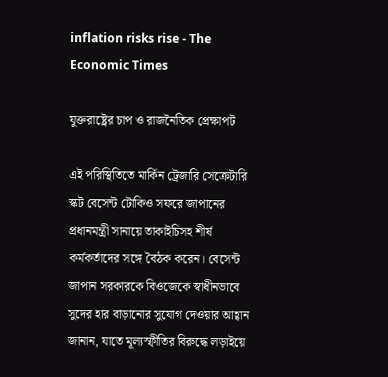inflation risks rise - The Economic Times

যুক্তরাষ্ট্রের চাপ ও রাজনৈতিক প্রেক্ষাপট

এই পরিস্থিতিতে মার্কিন ট্রেজারি সেক্রেটারি স্কট বেসেন্ট টোকিও সফরে জাপানের প্রধানমন্ত্রী সানায়ে তাকাইচিসহ শীর্ষ কর্মকর্তাদের সঙ্গে বৈঠক করেন। বেসেন্ট জাপান সরকারকে বিওজেকে স্বাধীনভাবে সুদের হার বাড়ানোর সুযোগ দেওয়ার আহ্বান জানান, যাতে মূল্যস্ফীতির বিরুদ্ধে লড়াইয়ে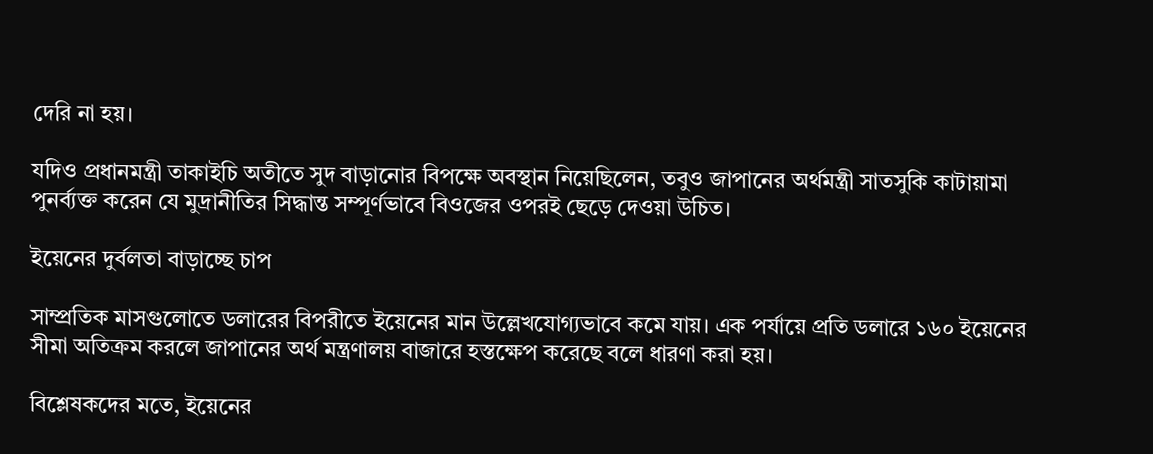দেরি না হয়।

যদিও প্রধানমন্ত্রী তাকাইচি অতীতে সুদ বাড়ানোর বিপক্ষে অবস্থান নিয়েছিলেন, তবুও জাপানের অর্থমন্ত্রী সাতসুকি কাটায়ামা পুনর্ব্যক্ত করেন যে মুদ্রানীতির সিদ্ধান্ত সম্পূর্ণভাবে বিওজের ওপরই ছেড়ে দেওয়া উচিত।

ইয়েনের দুর্বলতা বাড়াচ্ছে চাপ

সাম্প্রতিক মাসগুলোতে ডলারের বিপরীতে ইয়েনের মান উল্লেখযোগ্যভাবে কমে যায়। এক পর্যায়ে প্রতি ডলারে ১৬০ ইয়েনের সীমা অতিক্রম করলে জাপানের অর্থ মন্ত্রণালয় বাজারে হস্তক্ষেপ করেছে বলে ধারণা করা হয়।

বিশ্লেষকদের মতে, ইয়েনের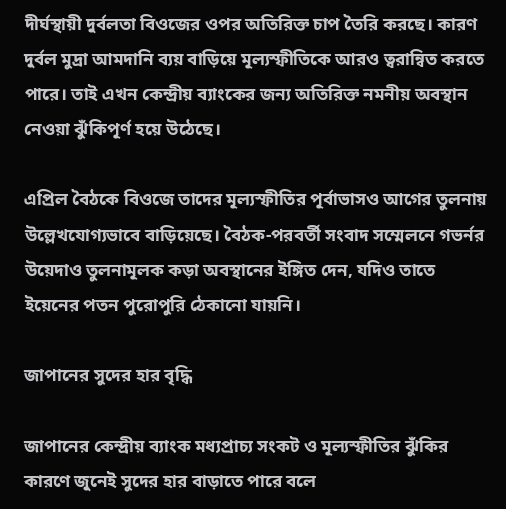দীর্ঘস্থায়ী দুর্বলতা বিওজের ওপর অতিরিক্ত চাপ তৈরি করছে। কারণ দুর্বল মুদ্রা আমদানি ব্যয় বাড়িয়ে মূল্যস্ফীতিকে আরও ত্বরান্বিত করতে পারে। তাই এখন কেন্দ্রীয় ব্যাংকের জন্য অতিরিক্ত নমনীয় অবস্থান নেওয়া ঝুঁকিপূর্ণ হয়ে উঠেছে।

এপ্রিল বৈঠকে বিওজে তাদের মূল্যস্ফীতির পূর্বাভাসও আগের তুলনায় উল্লেখযোগ্যভাবে বাড়িয়েছে। বৈঠক-পরবর্তী সংবাদ সম্মেলনে গভর্নর উয়েদাও তুলনামূলক কড়া অবস্থানের ইঙ্গিত দেন, যদিও তাতে ইয়েনের পতন পুরোপুরি ঠেকানো যায়নি।

জাপানের সুদের হার বৃদ্ধি

জাপানের কেন্দ্রীয় ব্যাংক মধ্যপ্রাচ্য সংকট ও মূল্যস্ফীতির ঝুঁকির কারণে জুনেই সুদের হার বাড়াতে পারে বলে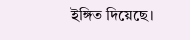ইঙ্গিত দিয়েছে।